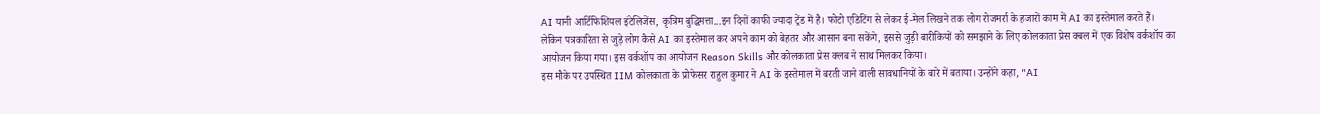AI यानी आर्टिफिशियल इंटेलिजेंस, कृत्रिम बुद्धिमत्ता...इन दिनों काफी ज्यादा ट्रेंड में है। फोटो एडिटिंग से लेकर ई-मेल लिखने तक लोग रोजमर्रा के हजारों काम में AI का इस्तेमाल करते हैं।
लेकिन पत्रकारिता से जुड़े लोग कैसे AI का इस्तेमाल कर अपने काम को बेहतर और आसान बना सकेंगे, इससे जुड़ी बारीकियों को समझाने के लिए कोलकाता प्रेस क्बल में एक विशेष वर्कशॉप का आयोजन किया गया। इस वर्कशॉप का आयोजन Reason Skills और कोलकाता प्रेस क्लब ने साथ मिलकर किया।
इस मौके पर उपस्थित IIM कोलकाता के प्रोफेसर राहुल कुमार ने AI के इस्तेमाल में बरती जाने वाली सावधानियों के बारे में बताया। उन्होंने कहा, "AI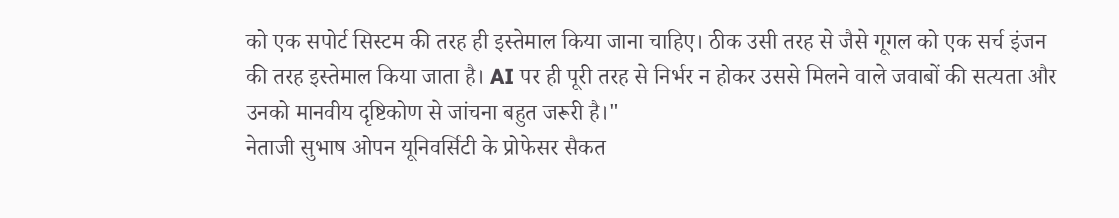को एक सपोर्ट सिस्टम की तरह ही इस्तेमाल किया जाना चाहिए। ठीक उसी तरह से जैसे गूगल को एक सर्च इंजन की तरह इस्तेमाल किया जाता है। AI पर ही पूरी तरह से निर्भर न होकर उससे मिलने वाले जवाबों की सत्यता और उनको मानवीय दृष्टिकोण से जांचना बहुत जरूरी है।"
नेताजी सुभाष ओपन यूनिवर्सिटी के प्रोफेसर सैकत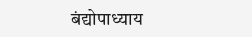बंद्योपाध्याय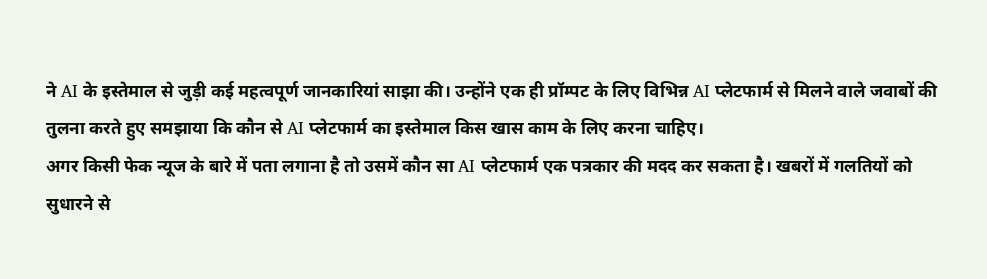ने AI के इस्तेमाल से जुड़ी कई महत्वपूर्ण जानकारियां साझा की। उन्होंने एक ही प्रॉम्पट के लिए विभिन्न AI प्लेटफार्म से मिलने वाले जवाबों की तुलना करते हुए समझाया कि कौन से AI प्लेटफार्म का इस्तेमाल किस खास काम के लिए करना चाहिए।
अगर किसी फेक न्यूज के बारे में पता लगाना है तो उसमें कौन सा AI प्लेटफार्म एक पत्रकार की मदद कर सकता है। खबरों में गलतियों को सुधारने से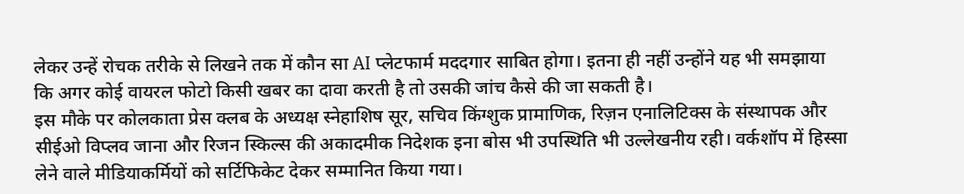लेकर उन्हें रोचक तरीके से लिखने तक में कौन सा AI प्लेटफार्म मददगार साबित होगा। इतना ही नहीं उन्होंने यह भी समझाया कि अगर कोई वायरल फोटो किसी खबर का दावा करती है तो उसकी जांच कैसे की जा सकती है।
इस मौके पर कोलकाता प्रेस क्लब के अध्यक्ष स्नेहाशिष सूर, सचिव किंग्शुक प्रामाणिक, रिज़न एनालिटिक्स के संस्थापक और सीईओ विप्लव जाना और रिजन स्किल्स की अकादमीक निदेशक इना बोस भी उपस्थिति भी उल्लेखनीय रही। वर्कशॉप में हिस्सा लेने वाले मीडियाकर्मियों को सर्टिफिकेट देकर सम्मानित किया गया।